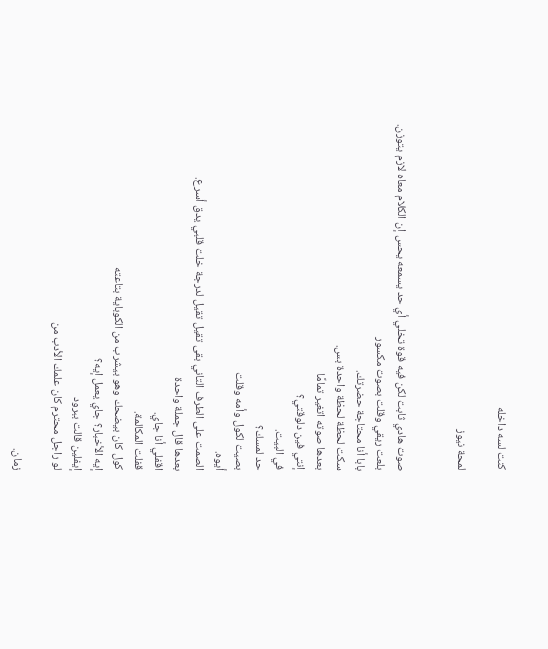كنت لسه داخله

لمحة نيوز


صوت هادي ثابت لكن فيه قوة تخلي أي حد يسمعه يحس إن الكلام معاه لازم يتوزن.
بلعت ريقي وقلت بصوت مكسور
بابا أنا محتاجة حضرتك.
سكت لحظة لحظة واحدة بس.
بعدها صوته اتغير تمامًا
إنتي فين دلوقتي؟
في البيت.
حد لمسك؟
بصيت لكول وأمه وقلت
أيوه.
الصمت على الطرف التاني بقى تقيل تقيل لدرجة خلت قلبي يدق أسرع.
بعدها قال جملة واحدة
اقفلي أنا جاي.
قفلت المكالمة.
كول كان بيضحك وهو بيشرب من الكوباية بتاعته
إيه الأخبار؟ جاي يعمل إيه؟
إيفلين قالت ببرود
لو راجل محترم كان علمك الأدب من

زمان.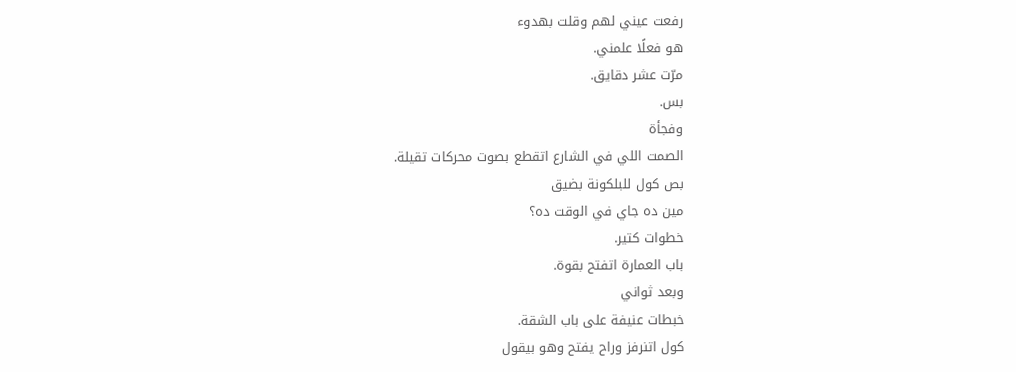رفعت عيني لهم وقلت بهدوء
هو فعلًا علمني.
مرّت عشر دقايق.
بس.
وفجأة
الصمت اللي في الشارع اتقطع بصوت محركات تقيلة.
بص كول للبلكونة بضيق
مين ده جاي في الوقت ده؟
خطوات كتير.
باب العمارة اتفتح بقوة.
وبعد ثواني
خبطات عنيفة على باب الشقة.
كول اتنرفز وراح يفتح وهو بيقول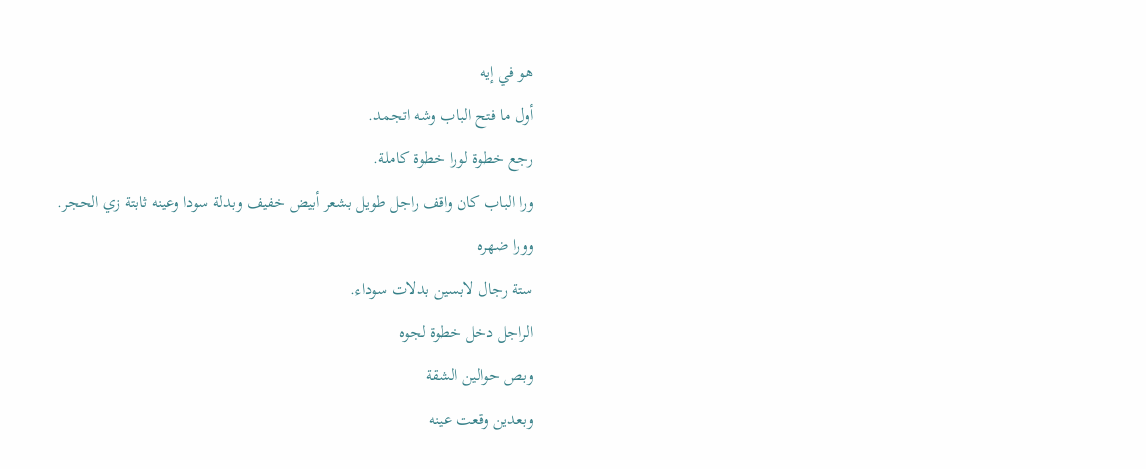هو في إيه
أول ما فتح الباب وشه اتجمد.
رجع خطوة لورا خطوة كاملة.
ورا الباب كان واقف راجل طويل بشعر أبيض خفيف وبدلة سودا وعينه ثابتة زي الحجر.
وورا ضهره
ستة رجال لابسين بدلات سوداء.
الراجل دخل خطوة لجوه
وبص حوالين الشقة
وبعدين وقعت عينه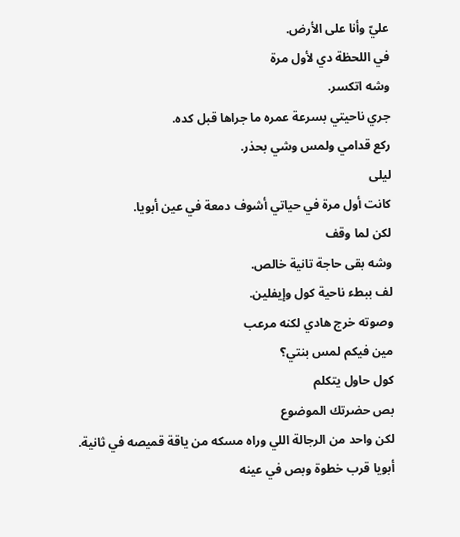عليّ وأنا على الأرض.
في اللحظة دي لأول مرة
وشه اتكسر.
جري ناحيتي بسرعة عمره ما جراها قبل كده.
ركع قدامي ولمس وشي بحذر.
ليلى
كانت أول مرة في حياتي أشوف دمعة في عين أبويا.
لكن لما وقف
وشه بقى حاجة تانية خالص.
لف ببطء ناحية كول وإيفلين.
وصوته خرج هادي لكنه مرعب
مين فيكم لمس بنتي؟
كول حاول يتكلم
بص حضرتك الموضوع
لكن واحد من الرجالة اللي وراه مسكه من ياقة قميصه في ثانية.
أبويا قرب خطوة وبص في عينه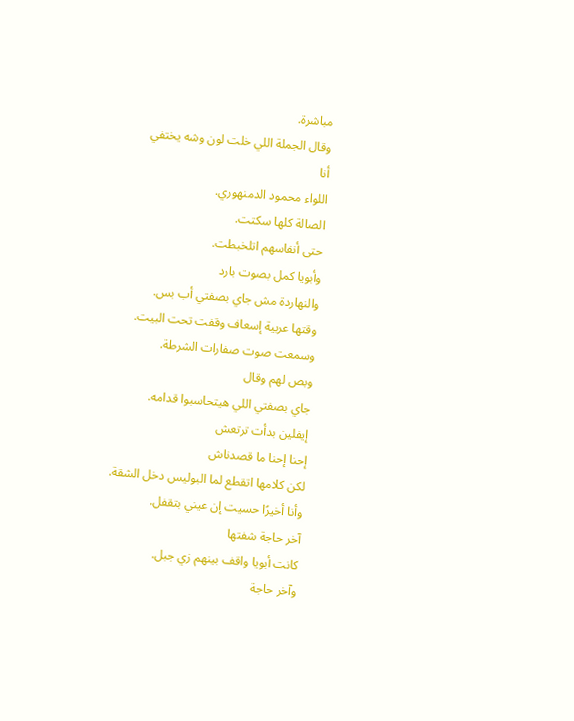مباشرة.
وقال الجملة اللي خلت لون وشه يختفي
أنا
اللواء محمود الدمنهوري.
الصالة كلها سكتت.
حتى أنفاسهم اتلخبطت.
وأبويا كمل بصوت بارد
والنهاردة مش جاي بصفتي أب بس.
وقتها عربية إسعاف وقفت تحت البيت.
وسمعت صوت صفارات الشرطة.
وبص لهم وقال
جاي بصفتي اللي هيتحاسبوا قدامه.
إيفلين بدأت ترتعش
إحنا إحنا ما قصدناش
لكن كلامها اتقطع لما البوليس دخل الشقة.
وأنا أخيرًا حسيت إن عيني بتقفل.
آخر حاجة شفتها
كانت أبويا واقف بينهم زي جبل.
وآخر حاجة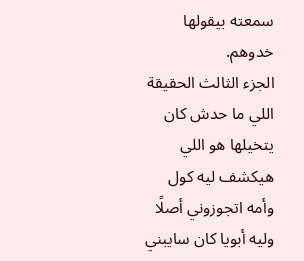سمعته بيقولها
خدوهم.
الجزء الثالث الحقيقة اللي ما حدش كان يتخيلها هو اللي هيكشف ليه كول
وأمه اتجوزوني أصلًا
وليه أبويا كان سايبني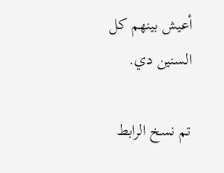أعيش بينهم كل السنين دي.

تم نسخ الرابط